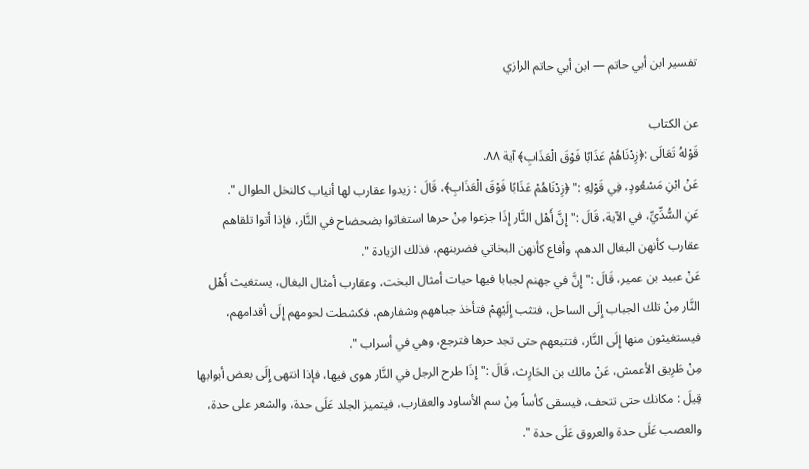تفسير ابن أبي حاتم — ابن أبي حاتم الرازي

عن الكتاب
قَوْلهُ تَعَالَى :﴿زِدْنَاهُمْ عَذَابًا فَوْقَ الْعَذَابِ﴾ آية ٨٨.
عَنْ ابْنِ مَسْعُودٍ، فِي قَوْلِهِ :" ﴿زِدْنَاهُمْ عَذَابًا فَوْقَ الْعَذَابِ﴾، قَالَ : زيدوا عقارب لها أنياب كالنخل الطوال ".
عَنِ السُّدِّيِّ، في الآية، قَالَ :" إِنَّ أَهْل النَّار إِذَا جزعوا مِنْ حرها استغاثوا بضحضاح في النَّار، فإذا أتوا تلقاهم عقارب كأنهن البغال الدهم، وأفاع كأنهن البخاتي فضربنهم، فذلك الزيادة ".
عَنْ عبيد بن عمير، قَالَ :" إِنَّ في جهنم لجبابا فيها حيات أمثال البخت، وعقارب أمثال البغال، يستغيث أَهْل النَّار مِنْ تلك الجباب إِلَى الساحل، فتثب إِلَيْهِمْ فتأخذ جباههم وشفارهم، فكشطت لحومهم إِلَى أقدامهم، فيستغيثون منها إِلَى النَّار، فتتبعهم حتى تجد حرها فترجع، وهي في أسراب ".
مِنْ طَرِيق الأعمش، عَنْ مالك بن الحَارِث، قَالَ :" إِذَا طرح الرجل في النَّار هوى فيها، فإذا انتهى إِلَى بعض أبوابها قِيلَ : مكانك حتى تتحف، فيسقى كأساً مِنْ سم الأساود والعقارب، فيتميز الجلد عَلَى حدة، والشعر على حدة، والعصب عَلَى حدة والعروق عَلَى حدة ".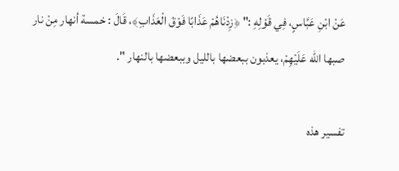عَنْ ابْنِ عَبَّاسٍ، فِي قَوْلِهِ :" ﴿زِدْنَاهُمْ عَذَابًا فَوْقَ الْعَذَابِ﴾، قَالَ : خمسة أنهار مِنْ نار صبها الله عَلَيْهِمْ، يعذبون ببعضها بالليل وببعضها بالنهار ".

تفسير هذه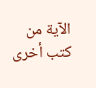الآية من كتب أخرى